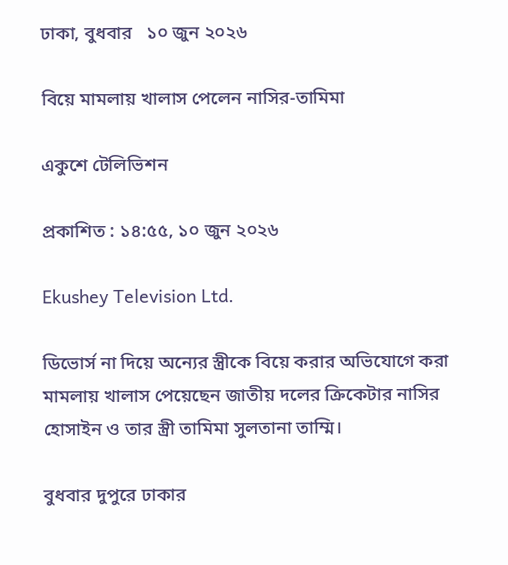ঢাকা, বুধবার   ১০ জুন ২০২৬

বিয়ে মামলায় খালাস পেলেন নাসির-তামিমা

একুশে টেলিভিশন

প্রকাশিত : ১৪:৫৫, ১০ জুন ২০২৬

Ekushey Television Ltd.

ডিভোর্স না দিয়ে অন্যের স্ত্রীকে বিয়ে করার অভিযোগে করা মামলায় খালাস পেয়েছেন জাতীয় দলের ক্রিকেটার নাসির হোসাইন ও তার স্ত্রী তামিমা সুলতানা তাম্মি।

বুধবার দুপুরে ঢাকার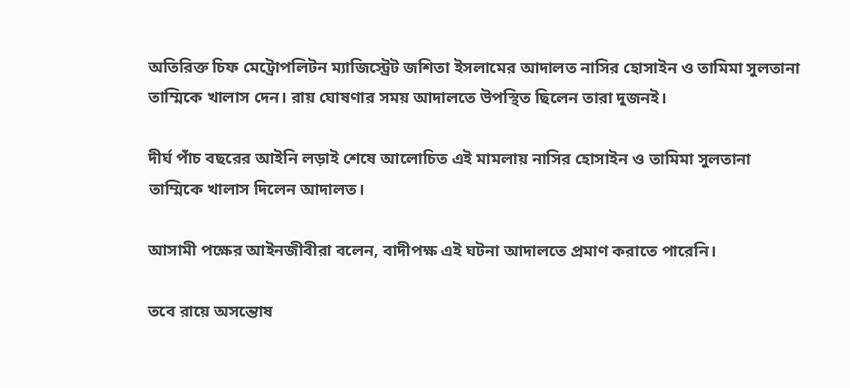অতিরিক্ত চিফ মেট্রোপলিটন ম্যাজিস্ট্রেট জশিতা ইসলামের আদালত নাসির হোসাইন ও তামিমা সুলতানা তাম্মিকে খালাস দেন। রায় ঘোষণার সময় আদালতে উপস্থিত ছিলেন তারা দুজনই।

দীর্ঘ পাঁচ বছরের আইনি লড়াই শেষে আলোচিত এই মামলায় নাসির হোসাইন ও তামিমা সুলতানা তাম্মিকে খালাস দিলেন আদালত।

আসামী পক্ষের আইনজীবীরা বলেন, বাদীপক্ষ এই ঘটনা আদালতে প্রমাণ করাতে পারেনি।

তবে রায়ে অসন্তোষ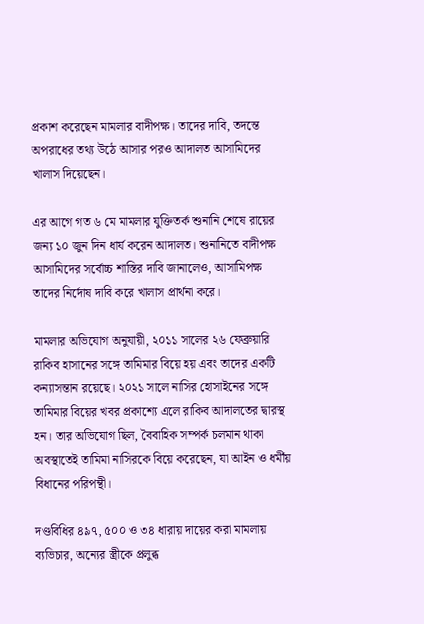প্রকাশ করেছেন মামলার বাদীপক্ষ। তাদের দাবি, তদন্তে অপরাধের তথ্য উঠে আসার পরও আদালত আসামিদের খালাস দিয়েছেন।

এর আগে গত ৬ মে মামলার যুক্তিতর্ক শুনানি শেষে রায়ের জন্য ১০ জুন দিন ধার্য করেন আদালত। শুনানিতে বাদীপক্ষ আসামিদের সর্বোচ্চ শাস্তির দাবি জানালেও, আসামিপক্ষ তাদের নির্দোষ দাবি করে খালাস প্রার্থনা করে।

মামলার অভিযোগ অনুযায়ী, ২০১১ সালের ২৬ ফেব্রুয়ারি রাকিব হাসানের সঙ্গে তামিমার বিয়ে হয় এবং তাদের একটি কন্যাসন্তান রয়েছে। ২০২১ সালে নাসির হোসাইনের সঙ্গে তামিমার বিয়ের খবর প্রকাশ্যে এলে রাকিব আদালতের দ্বারস্থ হন। তার অভিযোগ ছিল, বৈবাহিক সম্পর্ক চলমান থাকা অবস্থাতেই তামিমা নাসিরকে বিয়ে করেছেন, যা আইন ও ধর্মীয় বিধানের পরিপন্থী।

দণ্ডবিধির ৪৯৭, ৫০০ ও ৩৪ ধারায় দায়ের করা মামলায় ব্যভিচার, অন্যের স্ত্রীকে প্রলুব্ধ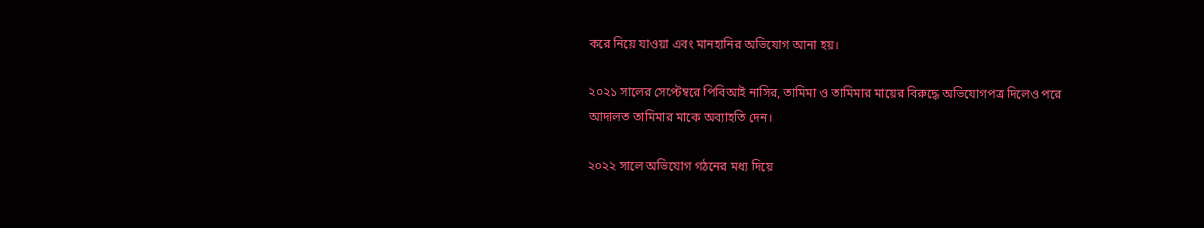করে নিয়ে যাওয়া এবং মানহানির অভিযোগ আনা হয়।

২০২১ সালের সেপ্টেম্বরে পিবিআই নাসির, তামিমা ও তামিমার মায়ের বিরুদ্ধে অভিযোগপত্র দিলেও পরে আদালত তামিমার মাকে অব্যাহতি দেন।

২০২২ সালে অভিযোগ গঠনের মধ্য দিয়ে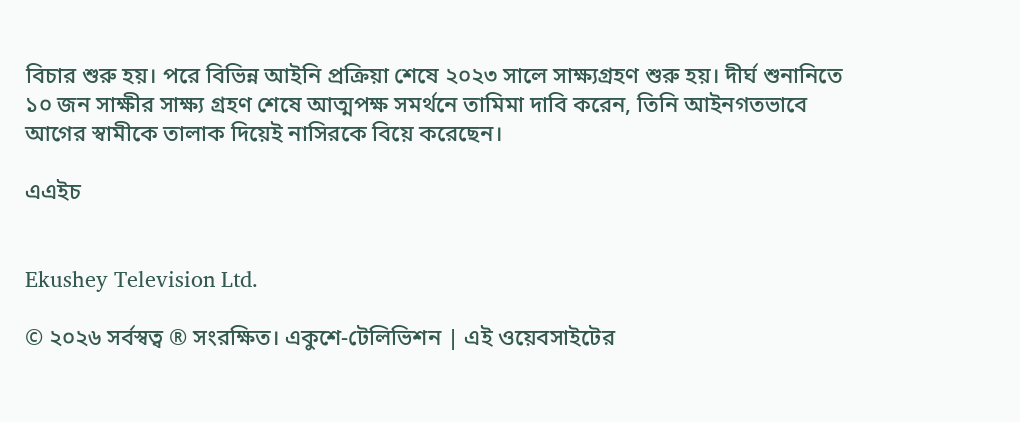বিচার শুরু হয়। পরে বিভিন্ন আইনি প্রক্রিয়া শেষে ২০২৩ সালে সাক্ষ্যগ্রহণ শুরু হয়। দীর্ঘ শুনানিতে ১০ জন সাক্ষীর সাক্ষ্য গ্রহণ শেষে আত্মপক্ষ সমর্থনে তামিমা দাবি করেন, তিনি আইনগতভাবে আগের স্বামীকে তালাক দিয়েই নাসিরকে বিয়ে করেছেন।

এএইচ


Ekushey Television Ltd.

© ২০২৬ সর্বস্বত্ব ® সংরক্ষিত। একুশে-টেলিভিশন | এই ওয়েবসাইটের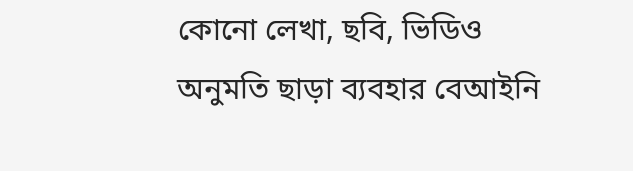কোনো লেখা, ছবি, ভিডিও অনুমতি ছাড়া ব্যবহার বেআইনি